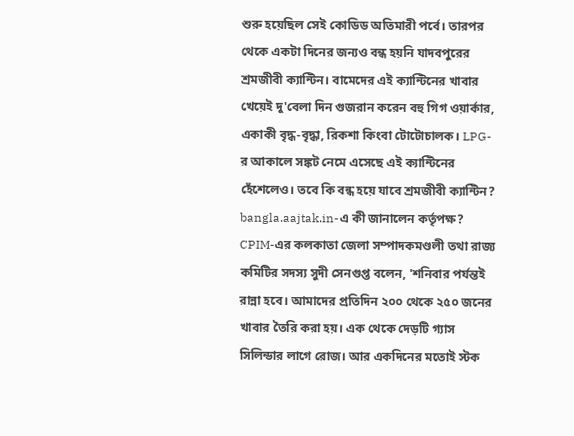শুরু হয়েছিল সেই কোডিড অতিমারী পর্বে। তারপর থেকে একটা দিনের জন্যও বন্ধ হয়নি যাদবপুরের শ্রমজীবী ক্যান্টিন। বামেদের এই ক্যান্টিনের খাবার খেয়েই দু'বেলা দিন গুজরান করেন বহু গিগ ওয়ার্কার, একাকী বৃদ্ধ-বৃদ্ধা, রিকশা কিংবা টোটোচালক। LPG-র আকালে সঙ্কট নেমে এসেছে এই ক্যান্টিনের হেঁশেলেও। তবে কি বন্ধ হয়ে যাবে শ্রমজীবী ক্যান্টিন? bangla.aajtak.in-এ কী জানালেন কর্তৃপক্ষ?
CPIM-এর কলকাতা জেলা সম্পাদকমণ্ডলী তথা রাজ্য কমিটির সদস্য সুদী সেনগুপ্ত বলেন, 'শনিবার পর্যন্তই রান্না হবে। আমাদের প্রতিদিন ২০০ থেকে ২৫০ জনের খাবার তৈরি করা হয়। এক থেকে দেড়টি গ্যাস সিলিন্ডার লাগে রোজ। আর একদিনের মতোই স্টক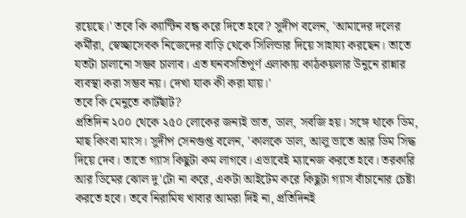রয়েছে।' তবে কি ক্যান্টিন বন্ধ করে দিতে হবে? সুদীপ বলেন, 'আমাদের দলের কর্মীরা, স্বেচ্ছাসেবক নিজেদের বাড়ি থেকে সিলিন্ডার দিয়ে সাহায্য করছেন। তাতে যতটা চালানো সম্ভব চালাব। এত ঘনবসতিপূর্ণ এলাকায় কাঠকয়লার উনুনে রান্নার ব্যবস্থা করা সম্ভব নয়। দেখা যাক কী করা যায়।'
তবে কি মেনুতে কাটছাঁট?
প্রতিদিন ২০০ থেকে ২৫০ লোকের জন্যই ভাত, ডাল, সবজি হয়। সঙ্গে থাকে ডিম, মাছ কিংবা মাংস। সুদীপ সেনগুপ্ত বলেন, 'কালকে ডাল, আলু ভাতে আর ডিম সিদ্ধ দিয়ে দেব। তাতে গ্যাস কিছুটা কম লাগবে। এভাবেই ম্যানেজ করতে হবে। তরকারি আর ডিমের ঝোল দু'টো না করে, একটা আইটেম করে কিছুটা গ্যাস বাঁচানোর চেষ্টা করতে হবে। তবে নিরামিষ খাবার আমরা দিই না, প্রতিদিনই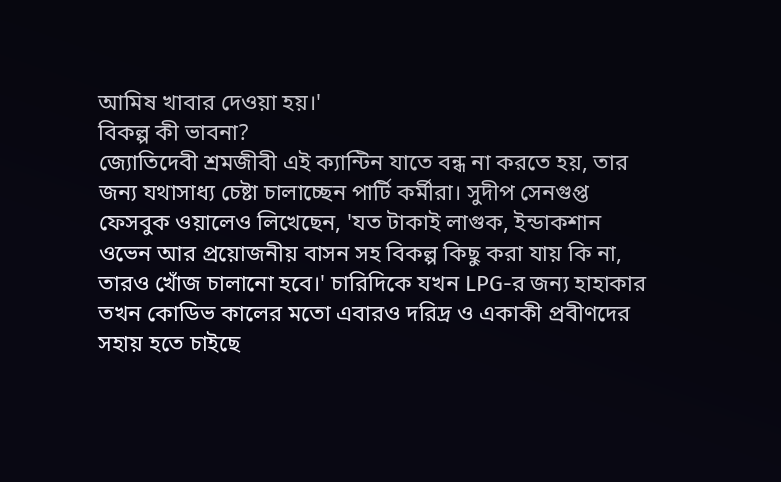আমিষ খাবার দেওয়া হয়।'
বিকল্প কী ভাবনা?
জ্যোতিদেবী শ্রমজীবী এই ক্যান্টিন যাতে বন্ধ না করতে হয়, তার জন্য যথাসাধ্য চেষ্টা চালাচ্ছেন পার্টি কর্মীরা। সুদীপ সেনগুপ্ত ফেসবুক ওয়ালেও লিখেছেন, 'যত টাকাই লাগুক, ইন্ডাকশান ওভেন আর প্রয়োজনীয় বাসন সহ বিকল্প কিছু করা যায় কি না, তারও খোঁজ চালানো হবে।' চারিদিকে যখন LPG-র জন্য হাহাকার তখন কোডিভ কালের মতো এবারও দরিদ্র ও একাকী প্রবীণদের সহায় হতে চাইছে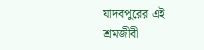যাদবপুরের এই শ্রমজীবী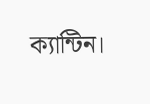ক্যান্টিন।